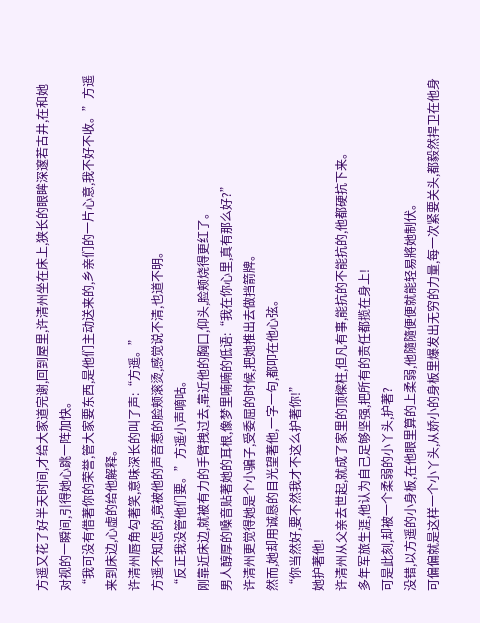方遥又花了好半天时间,才给大家道完谢,回到屋里,许清州坐在床上,狭长的眼眸深邃若古井,在和她对视的一瞬间,引得她心跳一阵加快。
“我可没有借著你的荣誉,管大家要东西,是他们主动送来的,乡亲们的一片心意,我不好不收。”方遥来到床边,心虚的给他解释。
许清州唇角勾著笑,意味深长的叫了声:“方遥。”
方遥不知怎的,竟被他的声音惹的脸颊滚烫,感觉说不清,也道不明。
“反正我没管他们要。”方遥小声嘀咕。
刚靠近床边,就被有力的手臂拽过去,靠近他的胸口,仰头,脸颊烧得更红了。
男人醇厚的嗓音贴著她的耳根,像梦里喃喃的低语:“我在你心里,真有那么好?”
许清州更觉得她是个小骗子,受委屈的时候,把她推出去做挡箭牌。
然而,她却用诚恳的目光望著他,一字一句,都叩在他心弦。
“你当然好,要不然我才不这么护著你!”
她护著他!
许清州从父亲去世起,就成了家里的顶樑柱,但凡有事,能抗的不能抗的,他都硬抗下来。
多年军旅生涯,他认为自己足够坚强,把所有的责任都揽在身上!
可是此刻,却被一个柔弱的小丫头,护著?
没错,以方遥的小身板,在他眼里算的上柔弱,他隨隨便便就能轻易將她制伏。
可偏偏就是这样一个小丫头,从娇小的身板里爆发出无穷的力量,每一次紧要关头,都毅然捍卫在他身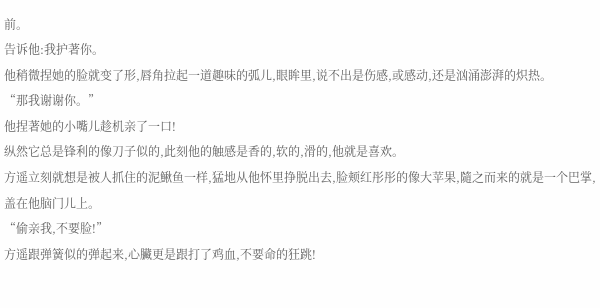前。
告诉他:我护著你。
他稍微捏她的脸就变了形,唇角拉起一道趣味的弧儿,眼眸里,说不出是伤感,或感动,还是汹涌澎湃的炽热。
“那我谢谢你。”
他捏著她的小嘴儿趁机亲了一口!
纵然它总是锋利的像刀子似的,此刻他的触感是香的,软的,滑的,他就是喜欢。
方遥立刻就想是被人抓住的泥鰍鱼一样,猛地从他怀里挣脱出去,脸颊红彤彤的像大苹果,隨之而来的就是一个巴掌,盖在他脑门儿上。
“偷亲我,不要脸!”
方遥跟弹簧似的弹起来,心臟更是跟打了鸡血,不要命的狂跳!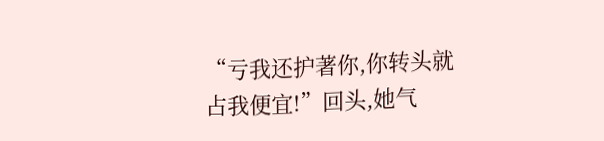“亏我还护著你,你转头就占我便宜!”回头,她气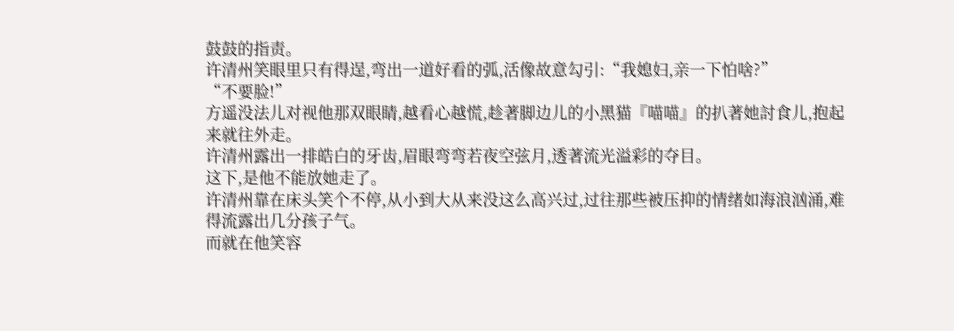鼓鼓的指责。
许清州笑眼里只有得逞,弯出一道好看的弧,活像故意勾引:“我媳妇,亲一下怕啥?”
“不要脸!”
方遥没法儿对视他那双眼睛,越看心越慌,趁著脚边儿的小黑猫『喵喵』的扒著她討食儿,抱起来就往外走。
许清州露出一排皓白的牙齿,眉眼弯弯若夜空弦月,透著流光溢彩的夺目。
这下,是他不能放她走了。
许清州靠在床头笑个不停,从小到大从来没这么高兴过,过往那些被压抑的情绪如海浪汹涌,难得流露出几分孩子气。
而就在他笑容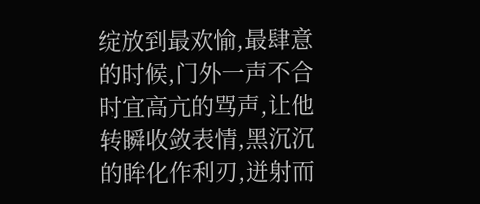绽放到最欢愉,最肆意的时候,门外一声不合时宜高亢的骂声,让他转瞬收敛表情,黑沉沉的眸化作利刃,迸射而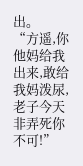出。
“方遥,你他妈给我出来,敢给我妈泼尿,老子今天非弄死你不可!”